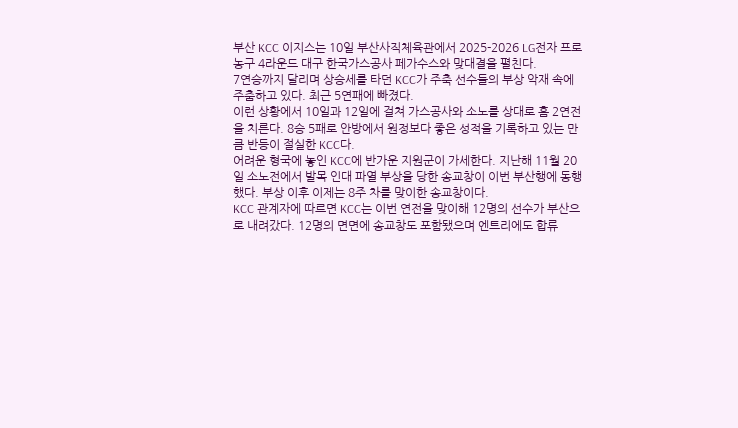부산 KCC 이지스는 10일 부산사직체육관에서 2025-2026 LG전자 프로농구 4라운드 대구 한국가스공사 페가수스와 맞대결을 펼친다.
7연승까지 달리며 상승세를 타던 KCC가 주축 선수들의 부상 악재 속에 주춤하고 있다. 최근 5연패에 빠졌다.
이런 상황에서 10일과 12일에 걸쳐 가스공사와 소노를 상대로 홈 2연전을 치른다. 8승 5패로 안방에서 원정보다 좋은 성적을 기록하고 있는 만큼 반등이 절실한 KCC다.
어려운 형국에 놓인 KCC에 반가운 지원군이 가세한다. 지난해 11월 20일 소노전에서 발목 인대 파열 부상을 당한 송교창이 이번 부산행에 동행했다. 부상 이후 이제는 8주 차를 맞이한 송교창이다.
KCC 관계자에 따르면 KCC는 이번 연전을 맞이해 12명의 선수가 부산으로 내려갔다. 12명의 면면에 송교창도 포함됐으며 엔트리에도 합류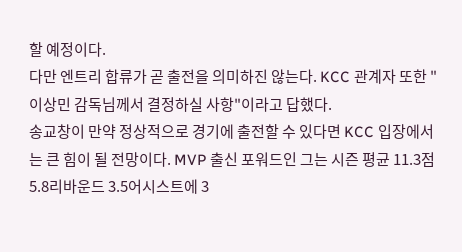할 예정이다.
다만 엔트리 합류가 곧 출전을 의미하진 않는다. KCC 관계자 또한 "이상민 감독님께서 결정하실 사항"이라고 답했다.
송교창이 만약 정상적으로 경기에 출전할 수 있다면 KCC 입장에서는 큰 힘이 될 전망이다. MVP 출신 포워드인 그는 시즌 평균 11.3점 5.8리바운드 3.5어시스트에 3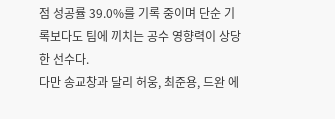점 성공률 39.0%를 기록 중이며 단순 기록보다도 팀에 끼치는 공수 영향력이 상당한 선수다.
다만 송교창과 달리 허웅, 최준용, 드완 에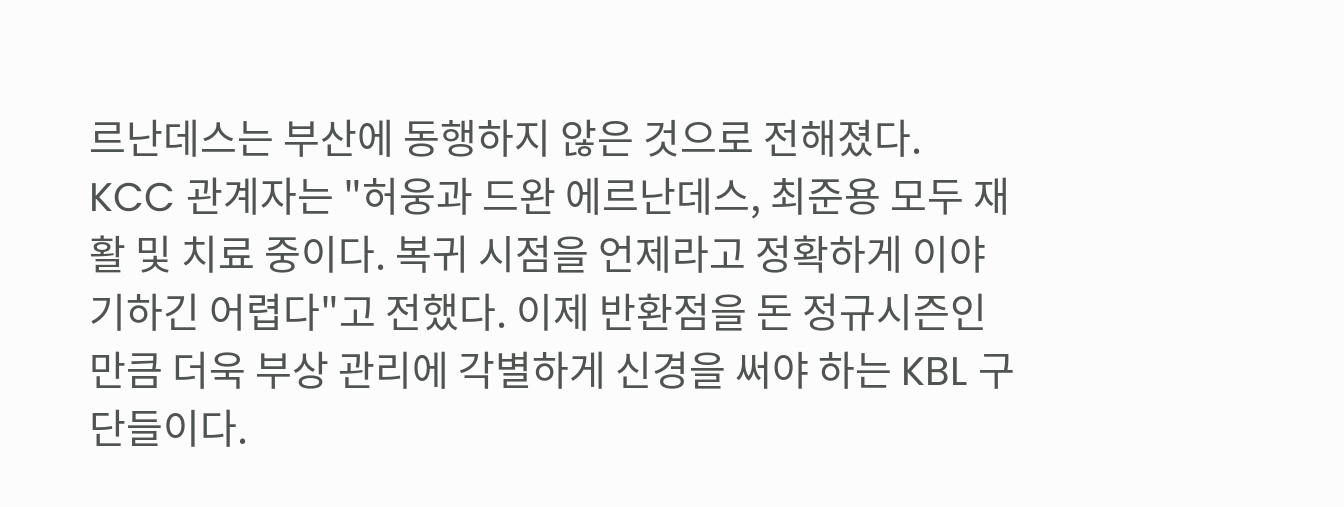르난데스는 부산에 동행하지 않은 것으로 전해졌다. KCC 관계자는 "허웅과 드완 에르난데스, 최준용 모두 재활 및 치료 중이다. 복귀 시점을 언제라고 정확하게 이야기하긴 어렵다"고 전했다. 이제 반환점을 돈 정규시즌인 만큼 더욱 부상 관리에 각별하게 신경을 써야 하는 KBL 구단들이다.